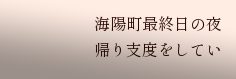海陽町最終日の夜
帰り支度をしてい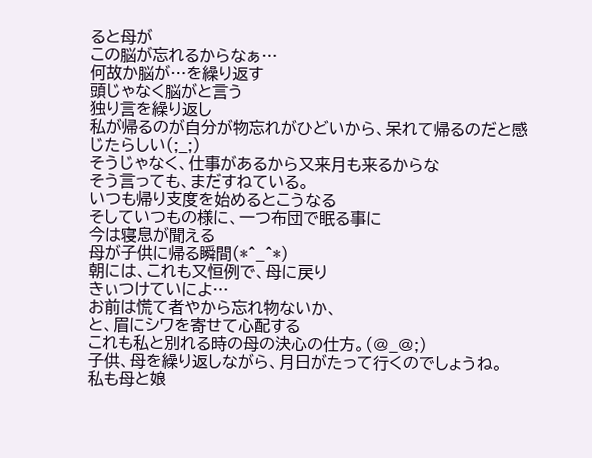ると母が
この脳が忘れるからなぁ…
何故か脳が…を繰り返す
頭じゃなく脳がと言う
独り言を繰り返し
私が帰るのが自分が物忘れがひどいから、呆れて帰るのだと感じたらしい(;_;)
そうじゃなく、仕事があるから又来月も来るからな
そう言っても、まだすねている。
いつも帰り支度を始めるとこうなる
そしていつもの様に、一つ布団で眠る事に
今は寝息が聞える
母が子供に帰る瞬間(*^_^*)
朝には、これも又恒例で、母に戻り
きぃつけていによ…
お前は慌て者やから忘れ物ないか、
と、眉にシワを寄せて心配する
これも私と別れる時の母の決心の仕方。(@_@;)
子供、母を繰り返しながら、月日がたって行くのでしょうね。
私も母と娘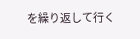を繰り返して行く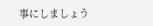事にしましょう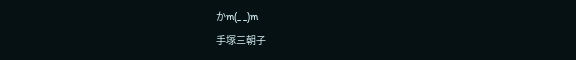かm(_ _)m
手塚三朝子